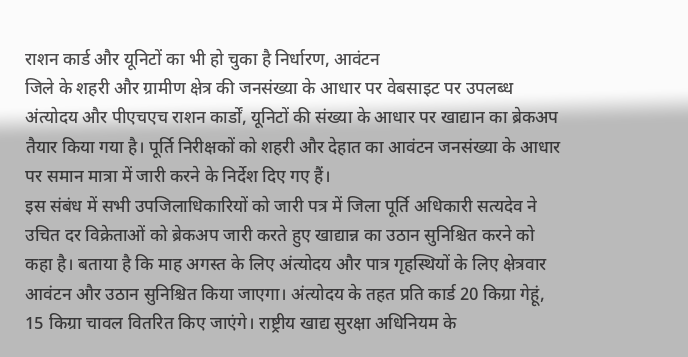राशन कार्ड और यूनिटों का भी हो चुका है निर्धारण, आवंटन
जिले के शहरी और ग्रामीण क्षेत्र की जनसंख्या के आधार पर वेबसाइट पर उपलब्ध अंत्योदय और पीएचएच राशन कार्डों, यूनिटों की संख्या के आधार पर खाद्यान का ब्रेकअप तैयार किया गया है। पूर्ति निरीक्षकों को शहरी और देहात का आवंटन जनसंख्या के आधार पर समान मात्रा में जारी करने के निर्देश दिए गए हैं।
इस संबंध में सभी उपजिलाधिकारियों को जारी पत्र में जिला पूर्ति अधिकारी सत्यदेव ने उचित दर विक्रेताओं को ब्रेकअप जारी करते हुए खाद्यान्न का उठान सुनिश्चित करने को कहा है। बताया है कि माह अगस्त के लिए अंत्योदय और पात्र गृहस्थियों के लिए क्षेत्रवार आवंटन और उठान सुनिश्चित किया जाएगा। अंत्योदय के तहत प्रति कार्ड 20 किग्रा गेहूं, 15 किग्रा चावल वितरित किए जाएंगे। राष्ट्रीय खाद्य सुरक्षा अधिनियम के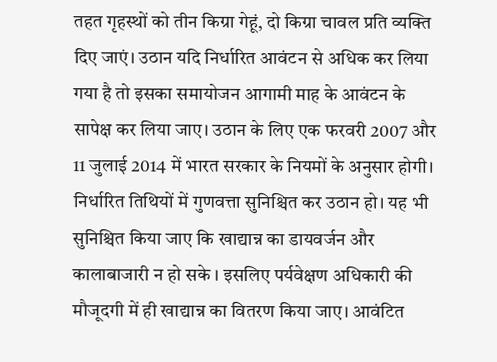तहत गृहस्थों को तीन किग्रा गेहूं, दो किग्रा चावल प्रति व्यक्ति दिए जाएं। उठान यदि निर्धारित आवंटन से अधिक कर लिया गया है तो इसका समायोजन आगामी माह के आवंटन के सापेक्ष कर लिया जाए। उठान के लिए एक फरवरी 2007 और 11 जुलाई 2014 में भारत सरकार के नियमों के अनुसार होगी। निर्धारित तिथियों में गुणवत्ता सुनिश्चित कर उठान हो। यह भी सुनिश्चित किया जाए कि खाद्यान्न का डायवर्जन और कालाबाजारी न हो सके । इसलिए पर्यवेक्षण अधिकारी की मौजूदगी में ही खाद्यान्न का वितरण किया जाए। आवंटित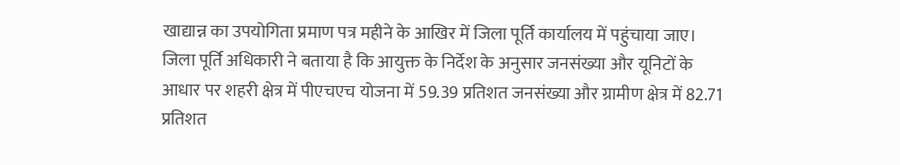खाद्यान्न का उपयोगिता प्रमाण पत्र महीने के आखिर में जिला पूर्ति कार्यालय में पहुंचाया जाए।
जिला पूर्ति अधिकारी ने बताया है कि आयुक्त के निर्देश के अनुसार जनसंख्या और यूनिटों के आधार पर शहरी क्षेत्र में पीएचएच योजना में 59.39 प्रतिशत जनसंख्या और ग्रामीण क्षेत्र में 82.71 प्रतिशत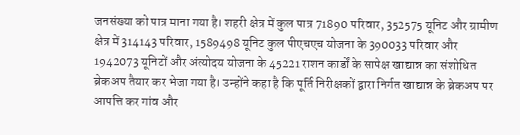जनसंख्या को पात्र माना गया है। शहरी क्षेत्र में कुल पात्र 71890 परिवार, 352575 यूनिट और ग्रामीण क्षेत्र में 314143 परिवार, 1589498 यूनिट कुल पीएचएच योजना के 390033 परिवार और 1942073 यूनिटों और अंत्योदय योजना के 45221 राशन कार्डों के सापेक्ष खाद्यान्न का संशोधित ब्रेकअप तैयार कर भेजा गया है। उन्होंने कहा है कि पूर्ति निरीक्षकों द्वारा निर्गत खाद्यान्न के ब्रेकअप पर आपत्ति कर गांव और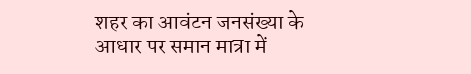शहर का आवंटन जनसंख्या के आधार पर समान मात्रा में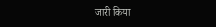जारी किया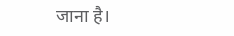जाना है।